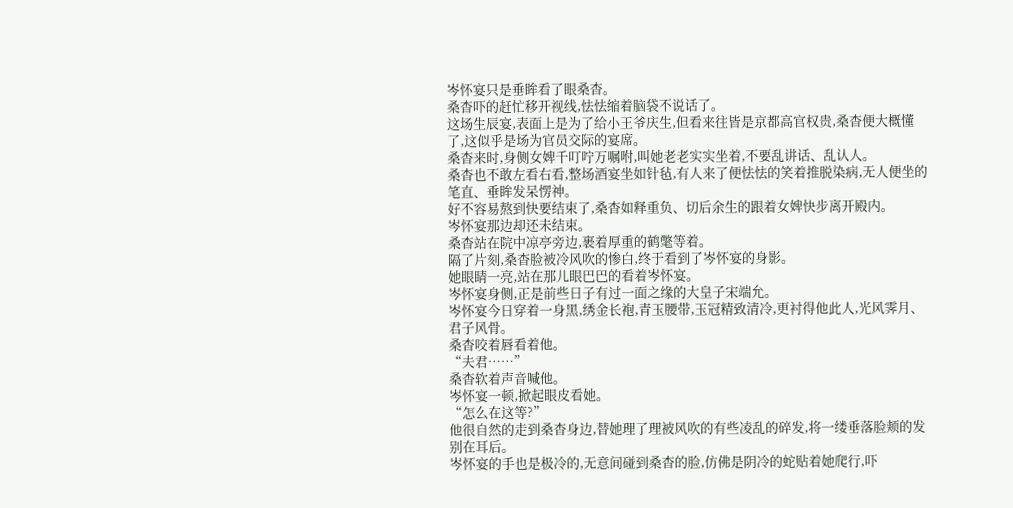岑怀宴只是垂眸看了眼桑杳。
桑杳吓的赶忙移开视线,怯怯缩着脑袋不说话了。
这场生辰宴,表面上是为了给小王爷庆生,但看来往皆是京都高官权贵,桑杳便大概懂了,这似乎是场为官员交际的宴席。
桑杳来时,身侧女婢千叮咛万嘱咐,叫她老老实实坐着,不要乱讲话、乱认人。
桑杳也不敢左看右看,整场酒宴坐如针毡,有人来了便怯怯的笑着推脱染病,无人便坐的笔直、垂眸发呆愣神。
好不容易熬到快要结束了,桑杳如释重负、切后余生的跟着女婢快步离开殿内。
岑怀宴那边却还未结束。
桑杳站在院中凉亭旁边,裹着厚重的鹤氅等着。
隔了片刻,桑杳脸被冷风吹的惨白,终于看到了岑怀宴的身影。
她眼睛一亮,站在那儿眼巴巴的看着岑怀宴。
岑怀宴身侧,正是前些日子有过一面之缘的大皇子宋端允。
岑怀宴今日穿着一身黑,绣金长袍,青玉腰带,玉冠精致清冷,更衬得他此人,光风霁月、君子风骨。
桑杳咬着唇看着他。
“夫君……”
桑杳软着声音喊他。
岑怀宴一顿,掀起眼皮看她。
“怎么在这等?”
他很自然的走到桑杳身边,替她理了理被风吹的有些凌乱的碎发,将一缕垂落脸颊的发别在耳后。
岑怀宴的手也是极冷的,无意间碰到桑杳的脸,仿佛是阴冷的蛇贴着她爬行,吓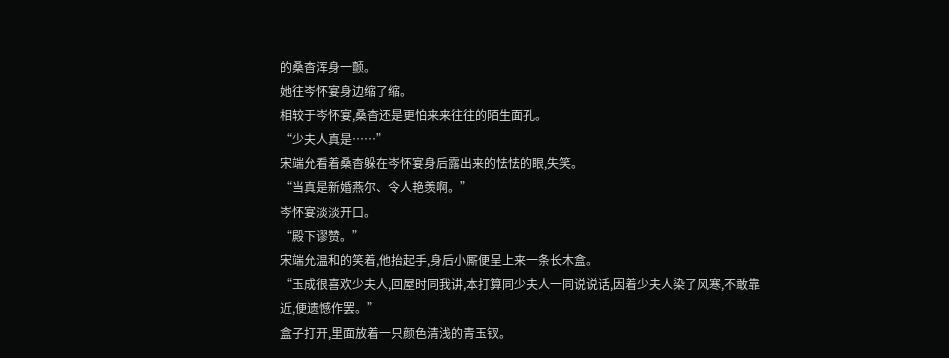的桑杳浑身一颤。
她往岑怀宴身边缩了缩。
相较于岑怀宴,桑杳还是更怕来来往往的陌生面孔。
“少夫人真是……”
宋端允看着桑杳躲在岑怀宴身后露出来的怯怯的眼,失笑。
“当真是新婚燕尔、令人艳羡啊。”
岑怀宴淡淡开口。
“殿下谬赞。”
宋端允温和的笑着,他抬起手,身后小厮便呈上来一条长木盒。
“玉成很喜欢少夫人,回屋时同我讲,本打算同少夫人一同说说话,因着少夫人染了风寒,不敢靠近,便遗憾作罢。”
盒子打开,里面放着一只颜色清浅的青玉钗。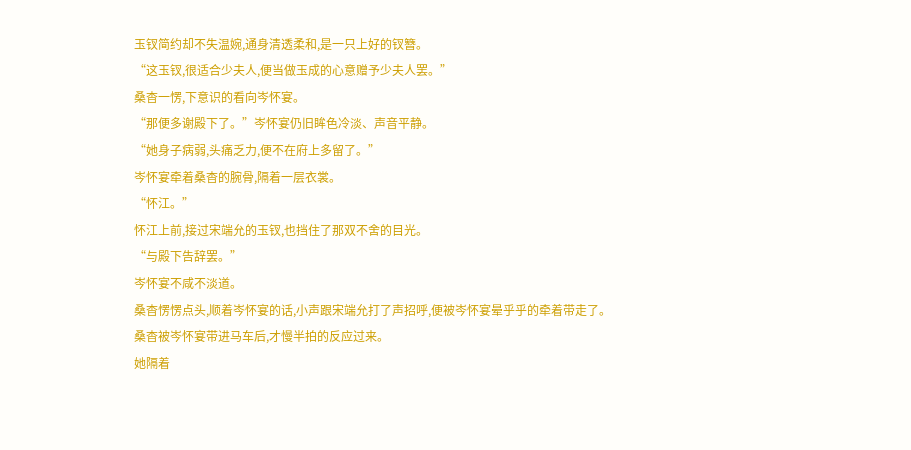玉钗简约却不失温婉,通身清透柔和,是一只上好的钗簪。
“这玉钗,很适合少夫人,便当做玉成的心意赠予少夫人罢。”
桑杳一愣,下意识的看向岑怀宴。
“那便多谢殿下了。”岑怀宴仍旧眸色冷淡、声音平静。
“她身子病弱,头痛乏力,便不在府上多留了。”
岑怀宴牵着桑杳的腕骨,隔着一层衣裳。
“怀江。”
怀江上前,接过宋端允的玉钗,也挡住了那双不舍的目光。
“与殿下告辞罢。”
岑怀宴不咸不淡道。
桑杳愣愣点头,顺着岑怀宴的话,小声跟宋端允打了声招呼,便被岑怀宴晕乎乎的牵着带走了。
桑杳被岑怀宴带进马车后,才慢半拍的反应过来。
她隔着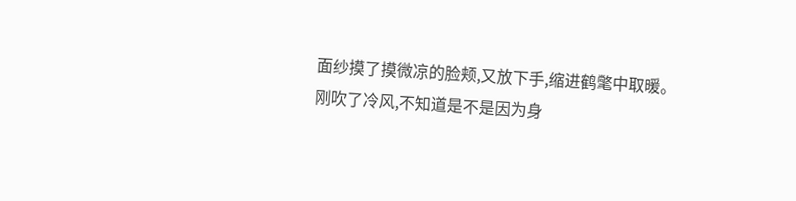面纱摸了摸微凉的脸颊,又放下手,缩进鹤氅中取暖。
刚吹了冷风,不知道是不是因为身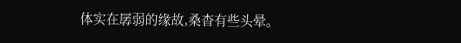体实在孱弱的缘故,桑杳有些头晕。